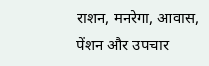राशन, मनरेगा, आवास, पेंशन और उपचार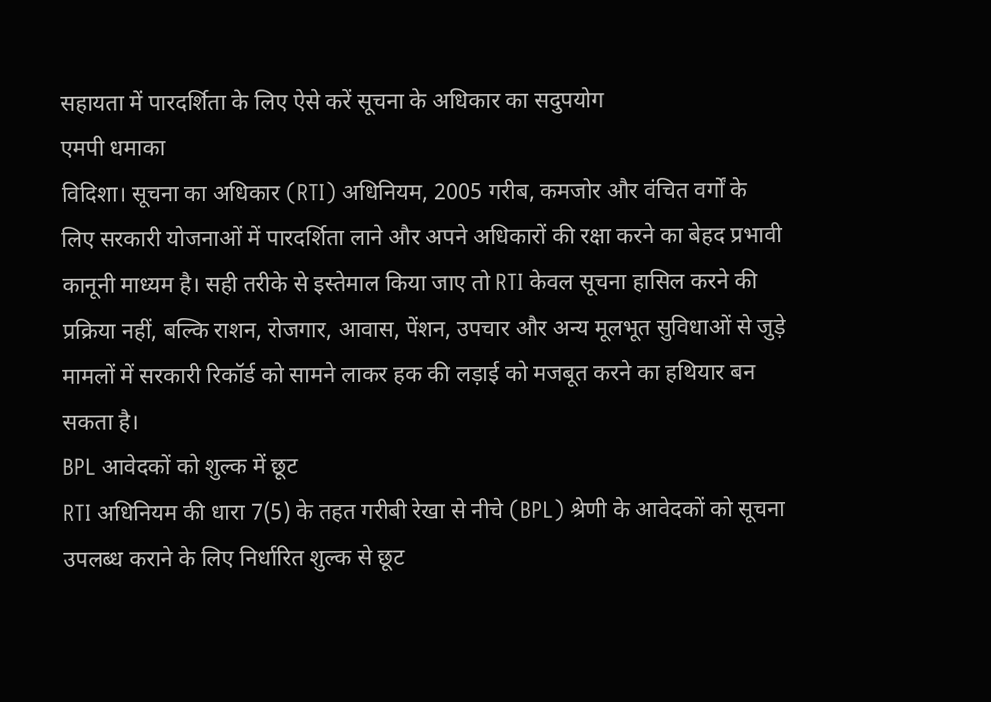सहायता में पारदर्शिता के लिए ऐसे करें सूचना के अधिकार का सदुपयोग
एमपी धमाका
विदिशा। सूचना का अधिकार (RTI) अधिनियम, 2005 गरीब, कमजोर और वंचित वर्गों के लिए सरकारी योजनाओं में पारदर्शिता लाने और अपने अधिकारों की रक्षा करने का बेहद प्रभावी कानूनी माध्यम है। सही तरीके से इस्तेमाल किया जाए तो RTI केवल सूचना हासिल करने की प्रक्रिया नहीं, बल्कि राशन, रोजगार, आवास, पेंशन, उपचार और अन्य मूलभूत सुविधाओं से जुड़े मामलों में सरकारी रिकॉर्ड को सामने लाकर हक की लड़ाई को मजबूत करने का हथियार बन सकता है।
BPL आवेदकों को शुल्क में छूट
RTI अधिनियम की धारा 7(5) के तहत गरीबी रेखा से नीचे (BPL) श्रेणी के आवेदकों को सूचना उपलब्ध कराने के लिए निर्धारित शुल्क से छूट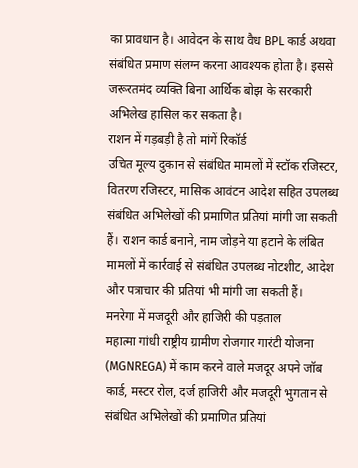का प्रावधान है। आवेदन के साथ वैध BPL कार्ड अथवा संबंधित प्रमाण संलग्न करना आवश्यक होता है। इससे जरूरतमंद व्यक्ति बिना आर्थिक बोझ के सरकारी अभिलेख हासिल कर सकता है।
राशन में गड़बड़ी है तो मांगें रिकॉर्ड
उचित मूल्य दुकान से संबंधित मामलों में स्टॉक रजिस्टर, वितरण रजिस्टर, मासिक आवंटन आदेश सहित उपलब्ध संबंधित अभिलेखों की प्रमाणित प्रतियां मांगी जा सकती हैं। राशन कार्ड बनाने, नाम जोड़ने या हटाने के लंबित मामलों में कार्रवाई से संबंधित उपलब्ध नोटशीट, आदेश और पत्राचार की प्रतियां भी मांगी जा सकती हैं।
मनरेगा में मजदूरी और हाजिरी की पड़ताल
महात्मा गांधी राष्ट्रीय ग्रामीण रोजगार गारंटी योजना (MGNREGA) में काम करने वाले मजदूर अपने जॉब कार्ड, मस्टर रोल, दर्ज हाजिरी और मजदूरी भुगतान से संबंधित अभिलेखों की प्रमाणित प्रतियां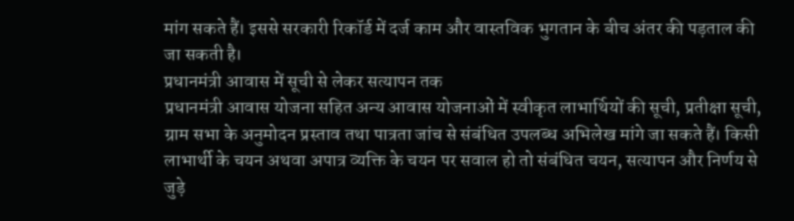मांग सकते हैं। इससे सरकारी रिकॉर्ड में दर्ज काम और वास्तविक भुगतान के बीच अंतर की पड़ताल की जा सकती है।
प्रधानमंत्री आवास में सूची से लेकर सत्यापन तक
प्रधानमंत्री आवास योजना सहित अन्य आवास योजनाओं में स्वीकृत लाभार्थियों की सूची, प्रतीक्षा सूची, ग्राम सभा के अनुमोदन प्रस्ताव तथा पात्रता जांच से संबंधित उपलब्ध अभिलेख मांगे जा सकते हैं। किसी लाभार्थी के चयन अथवा अपात्र व्यक्ति के चयन पर सवाल हो तो संबंधित चयन, सत्यापन और निर्णय से जुड़े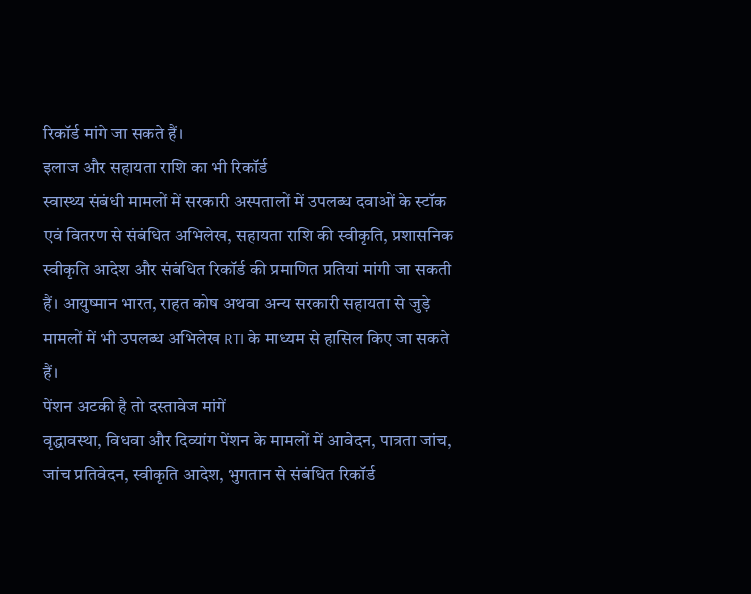रिकॉर्ड मांगे जा सकते हैं।
इलाज और सहायता राशि का भी रिकॉर्ड
स्वास्थ्य संबंधी मामलों में सरकारी अस्पतालों में उपलब्ध दवाओं के स्टॉक एवं वितरण से संबंधित अभिलेख, सहायता राशि की स्वीकृति, प्रशासनिक स्वीकृति आदेश और संबंधित रिकॉर्ड की प्रमाणित प्रतियां मांगी जा सकती हैं। आयुष्मान भारत, राहत कोष अथवा अन्य सरकारी सहायता से जुड़े मामलों में भी उपलब्ध अभिलेख RTI के माध्यम से हासिल किए जा सकते हैं।
पेंशन अटकी है तो दस्तावेज मांगें
वृद्धावस्था, विधवा और दिव्यांग पेंशन के मामलों में आवेदन, पात्रता जांच, जांच प्रतिवेदन, स्वीकृति आदेश, भुगतान से संबंधित रिकॉर्ड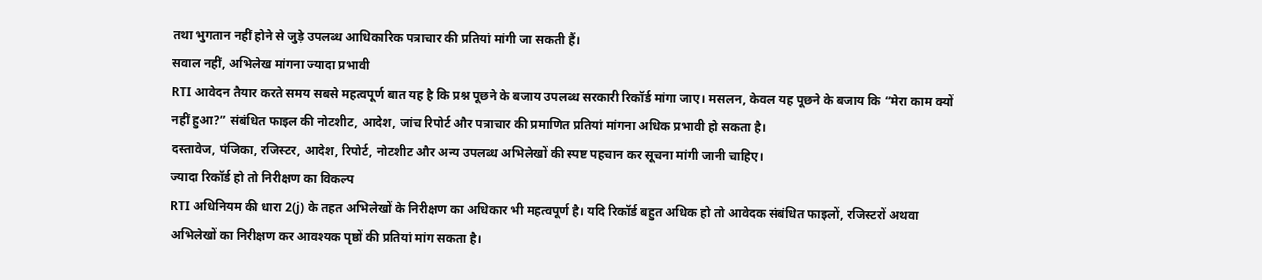तथा भुगतान नहीं होने से जुड़े उपलब्ध आधिकारिक पत्राचार की प्रतियां मांगी जा सकती हैं।
सवाल नहीं, अभिलेख मांगना ज्यादा प्रभावी
RTI आवेदन तैयार करते समय सबसे महत्वपूर्ण बात यह है कि प्रश्न पूछने के बजाय उपलब्ध सरकारी रिकॉर्ड मांगा जाए। मसलन, केवल यह पूछने के बजाय कि “मेरा काम क्यों नहीं हुआ?” संबंधित फाइल की नोटशीट, आदेश, जांच रिपोर्ट और पत्राचार की प्रमाणित प्रतियां मांगना अधिक प्रभावी हो सकता है।
दस्तावेज, पंजिका, रजिस्टर, आदेश, रिपोर्ट, नोटशीट और अन्य उपलब्ध अभिलेखों की स्पष्ट पहचान कर सूचना मांगी जानी चाहिए।
ज्यादा रिकॉर्ड हो तो निरीक्षण का विकल्प
RTI अधिनियम की धारा 2(j) के तहत अभिलेखों के निरीक्षण का अधिकार भी महत्वपूर्ण है। यदि रिकॉर्ड बहुत अधिक हो तो आवेदक संबंधित फाइलों, रजिस्टरों अथवा अभिलेखों का निरीक्षण कर आवश्यक पृष्ठों की प्रतियां मांग सकता है।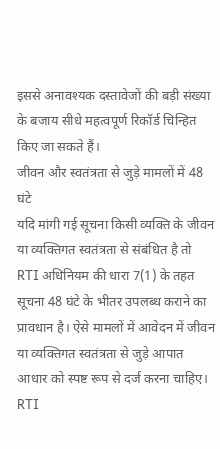इससे अनावश्यक दस्तावेजों की बड़ी संख्या के बजाय सीधे महत्वपूर्ण रिकॉर्ड चिन्हित किए जा सकते हैं।
जीवन और स्वतंत्रता से जुड़े मामलों में 48 घंटे
यदि मांगी गई सूचना किसी व्यक्ति के जीवन या व्यक्तिगत स्वतंत्रता से संबंधित है तो RTI अधिनियम की धारा 7(1) के तहत सूचना 48 घंटे के भीतर उपलब्ध कराने का प्रावधान है। ऐसे मामलों में आवेदन में जीवन या व्यक्तिगत स्वतंत्रता से जुड़े आपात आधार को स्पष्ट रूप से दर्ज करना चाहिए।
RTI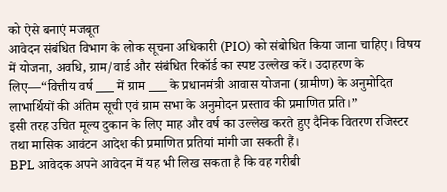को ऐसे बनाएं मजबूत
आवेदन संबंधित विभाग के लोक सूचना अधिकारी (PIO) को संबोधित किया जाना चाहिए। विषय में योजना, अवधि, ग्राम/वार्ड और संबंधित रिकॉर्ड का स्पष्ट उल्लेख करें। उदाहरण के लिए—“वित्तीय वर्ष ___ में ग्राम ___ के प्रधानमंत्री आवास योजना (ग्रामीण) के अनुमोदित लाभार्थियों की अंतिम सूची एवं ग्राम सभा के अनुमोदन प्रस्ताव की प्रमाणित प्रति।”
इसी तरह उचित मूल्य दुकान के लिए माह और वर्ष का उल्लेख करते हुए दैनिक वितरण रजिस्टर तथा मासिक आवंटन आदेश की प्रमाणित प्रतियां मांगी जा सकती हैं।
BPL आवेदक अपने आवेदन में यह भी लिख सकता है कि वह गरीबी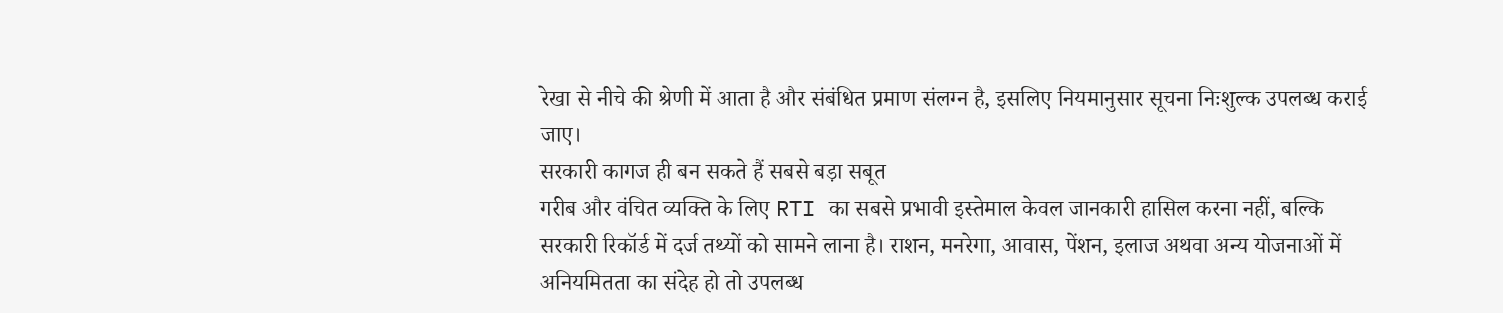रेखा से नीचे की श्रेणी में आता है और संबंधित प्रमाण संलग्न है, इसलिए नियमानुसार सूचना निःशुल्क उपलब्ध कराई जाए।
सरकारी कागज ही बन सकते हैं सबसे बड़ा सबूत
गरीब और वंचित व्यक्ति के लिए RTI का सबसे प्रभावी इस्तेमाल केवल जानकारी हासिल करना नहीं, बल्कि सरकारी रिकॉर्ड में दर्ज तथ्यों को सामने लाना है। राशन, मनरेगा, आवास, पेंशन, इलाज अथवा अन्य योजनाओं में अनियमितता का संदेह हो तो उपलब्ध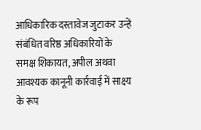आधिकारिक दस्तावेज जुटाकर उन्हें संबंधित वरिष्ठ अधिकारियों के समक्ष शिकायत, अपील अथवा आवश्यक कानूनी कार्रवाई में साक्ष्य के रूप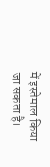में इस्तेमाल किया जा सकता है।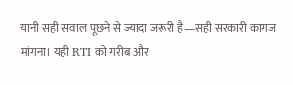यानी सही सवाल पूछने से ज्यादा जरूरी है—सही सरकारी कागज मांगना। यही RTI को गरीब और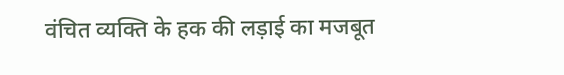वंचित व्यक्ति के हक की लड़ाई का मजबूत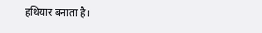हथियार बनाता है।